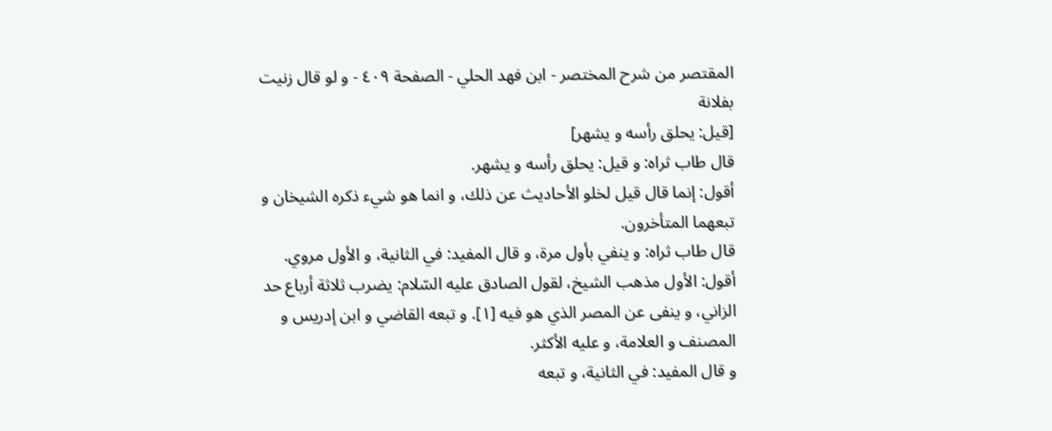المقتصر من شرح المختصر - ابن فهد الحلي - الصفحة ٤٠٩ - و لو قال زنيت بفلانة
[قيل: يحلق رأسه و يشهر]
قال طاب ثراه: و قيل: يحلق رأسه و يشهر.
أقول: إنما قال قيل لخلو الأحاديث عن ذلك، و انما هو شيء ذكره الشيخان و تبعهما المتأخرون.
قال طاب ثراه: و ينفي بأول مرة، و قال المفيد: في الثانية، و الأول مروي.
أقول: الأول مذهب الشيخ، لقول الصادق عليه السّلام: يضرب ثلاثة أرباع حد الزاني، و ينفى عن المصر الذي هو فيه [١]. و تبعه القاضي و ابن إدريس و المصنف و العلامة، و عليه الأكثر.
و قال المفيد: في الثانية، و تبعه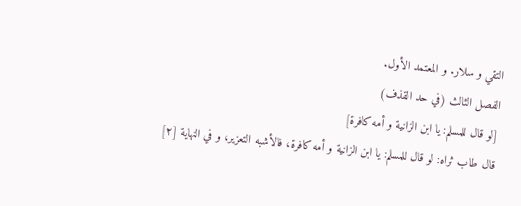التقي و سلار. و المعتمد الأول.
الفصل الثالث (في حد القذف)
[لو قال للمسلم: يا ابن الزانية و أمه كافرة]
قال طاب ثراه: لو قال للمسلم: يا ابن الزانية و أمه كافرة، فالأشبه التعزير، و في النهاية [٢]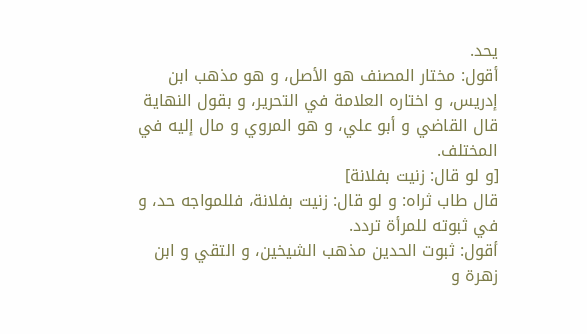يحد.
أقول: مختار المصنف هو الأصل، و هو مذهب ابن إدريس، و اختاره العلامة في التحرير، و بقول النهاية قال القاضي و أبو علي، و هو المروي و مال إليه في المختلف.
[و لو قال: زنيت بفلانة]
قال طاب ثراه: و لو قال: زنيت بفلانة، فللمواجه حد، و في ثبوته للمرأة تردد.
أقول: ثبوت الحدين مذهب الشيخين، و التقي و ابن زهرة و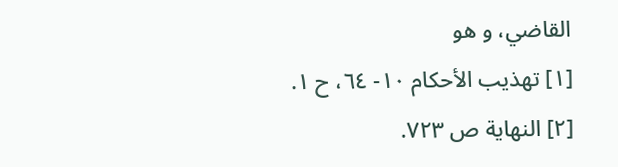القاضي، و هو
[١] تهذيب الأحكام ١٠- ٦٤، ح ١.
[٢] النهاية ص ٧٢٣.